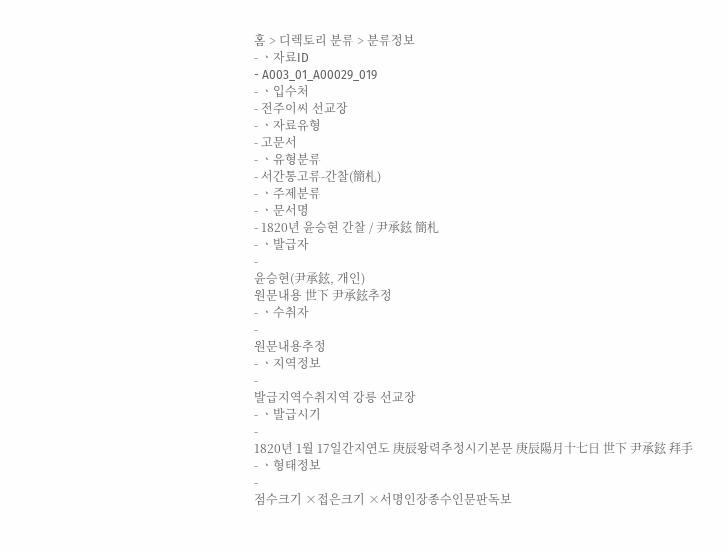홈 > 디렉토리 분류 > 분류정보
- ㆍ자료ID
- A003_01_A00029_019
- ㆍ입수처
- 전주이씨 선교장
- ㆍ자료유형
- 고문서
- ㆍ유형분류
- 서간통고류-간찰(簡札)
- ㆍ주제분류
- ㆍ문서명
- 1820년 윤승현 간찰 / 尹承鉉 簡札
- ㆍ발급자
-
윤승현(尹承鉉, 개인)
원문내용 世下 尹承鉉추정
- ㆍ수취자
-
원문내용추정
- ㆍ지역정보
-
발급지역수취지역 강릉 선교장
- ㆍ발급시기
-
1820년 1월 17일간지연도 庚辰왕력추정시기본문 庚辰陽月十七日 世下 尹承鉉 拜手
- ㆍ형태정보
-
점수크기 ×접은크기 ×서명인장종수인문판독보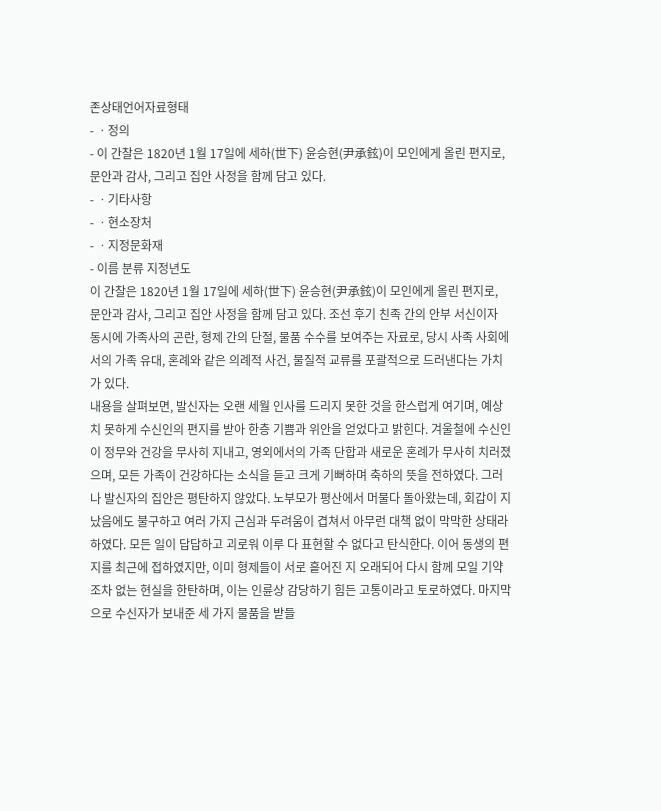존상태언어자료형태
- ㆍ정의
- 이 간찰은 1820년 1월 17일에 세하(世下) 윤승현(尹承鉉)이 모인에게 올린 편지로, 문안과 감사, 그리고 집안 사정을 함께 담고 있다.
- ㆍ기타사항
- ㆍ현소장처
- ㆍ지정문화재
- 이름 분류 지정년도
이 간찰은 1820년 1월 17일에 세하(世下) 윤승현(尹承鉉)이 모인에게 올린 편지로, 문안과 감사, 그리고 집안 사정을 함께 담고 있다. 조선 후기 친족 간의 안부 서신이자 동시에 가족사의 곤란, 형제 간의 단절, 물품 수수를 보여주는 자료로, 당시 사족 사회에서의 가족 유대, 혼례와 같은 의례적 사건, 물질적 교류를 포괄적으로 드러낸다는 가치가 있다.
내용을 살펴보면, 발신자는 오랜 세월 인사를 드리지 못한 것을 한스럽게 여기며, 예상치 못하게 수신인의 편지를 받아 한층 기쁨과 위안을 얻었다고 밝힌다. 겨울철에 수신인이 정무와 건강을 무사히 지내고, 영외에서의 가족 단합과 새로운 혼례가 무사히 치러졌으며, 모든 가족이 건강하다는 소식을 듣고 크게 기뻐하며 축하의 뜻을 전하였다. 그러나 발신자의 집안은 평탄하지 않았다. 노부모가 평산에서 머물다 돌아왔는데, 회갑이 지났음에도 불구하고 여러 가지 근심과 두려움이 겹쳐서 아무런 대책 없이 막막한 상태라 하였다. 모든 일이 답답하고 괴로워 이루 다 표현할 수 없다고 탄식한다. 이어 동생의 편지를 최근에 접하였지만, 이미 형제들이 서로 흩어진 지 오래되어 다시 함께 모일 기약조차 없는 현실을 한탄하며, 이는 인륜상 감당하기 힘든 고통이라고 토로하였다. 마지막으로 수신자가 보내준 세 가지 물품을 받들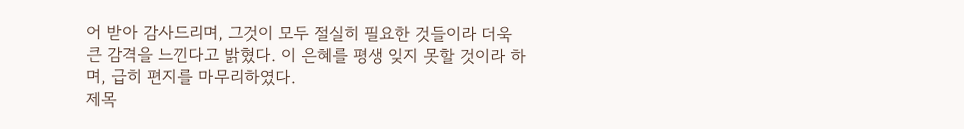어 받아 감사드리며, 그것이 모두 절실히 필요한 것들이라 더욱 큰 감격을 느낀다고 밝혔다. 이 은혜를 평생 잊지 못할 것이라 하며, 급히 편지를 마무리하였다.
제목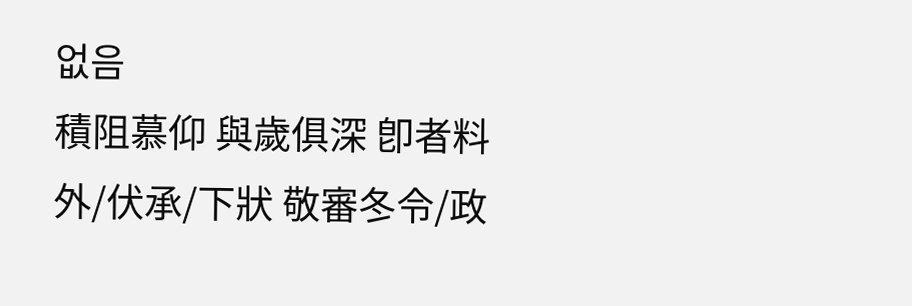없음
積阻慕仰 與歲俱深 卽者料外/伏承/下狀 敬審冬令/政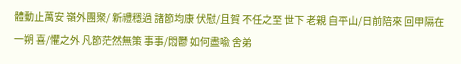體動止萬安 嶺外團聚/ 新禮穩過 諸節均康 伏慰/且賀 不任之至 世下 老親 自平山/日前陪來 回甲隔在一朔 喜/懼之外 凡節茫然無策 事事/悶鬱 如何盡喩 舍弟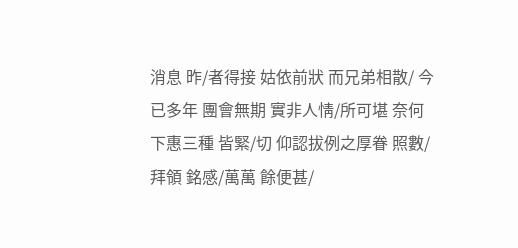消息 昨/者得接 姑依前狀 而兄弟相散/ 今已多年 團會無期 實非人情/所可堪 奈何 下惠三種 皆緊/切 仰認拔例之厚眷 照數/拜領 銘感/萬萬 餘便甚/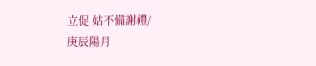立促 姑不備謝禮/
庚辰陽月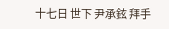十七日 世下 尹承鉉 拜手